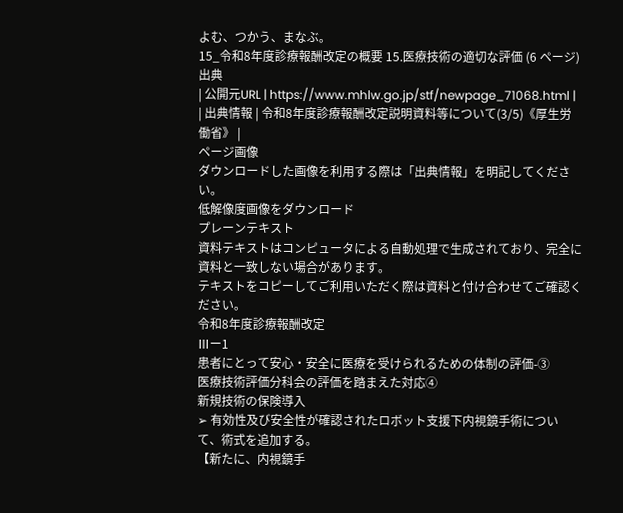よむ、つかう、まなぶ。
15_令和8年度診療報酬改定の概要 15.医療技術の適切な評価 (6 ページ)
出典
| 公開元URL | https://www.mhlw.go.jp/stf/newpage_71068.html |
| 出典情報 | 令和8年度診療報酬改定説明資料等について(3/5)《厚生労働省》 |
ページ画像
ダウンロードした画像を利用する際は「出典情報」を明記してください。
低解像度画像をダウンロード
プレーンテキスト
資料テキストはコンピュータによる自動処理で生成されており、完全に資料と一致しない場合があります。
テキストをコピーしてご利用いただく際は資料と付け合わせてご確認ください。
令和8年度診療報酬改定
Ⅲー1
患者にとって安心・安全に医療を受けられるための体制の評価-③
医療技術評価分科会の評価を踏まえた対応④
新規技術の保険導入
➢ 有効性及び安全性が確認されたロボット支援下内視鏡手術について、術式を追加する。
【新たに、内視鏡手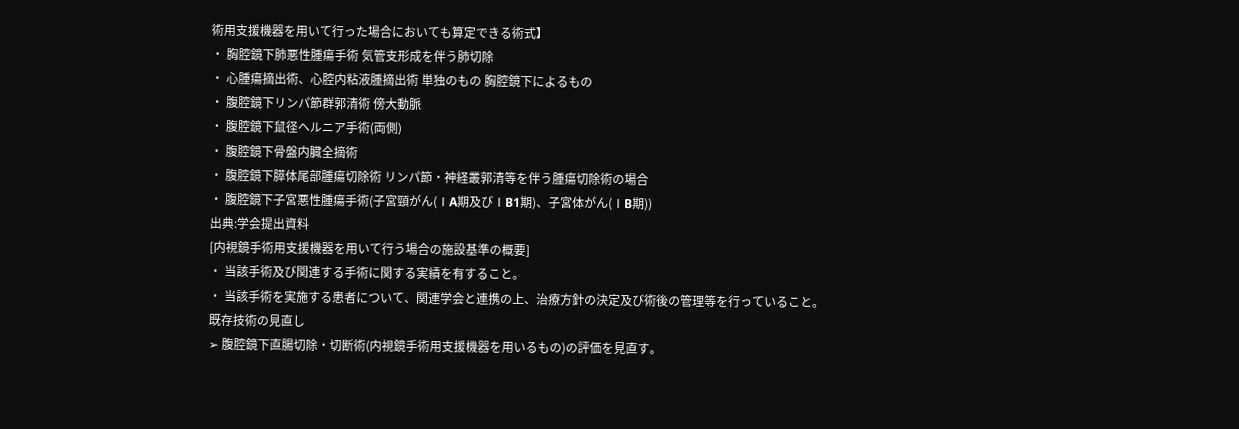術用支援機器を用いて行った場合においても算定できる術式】
・ 胸腔鏡下肺悪性腫瘍手術 気管支形成を伴う肺切除
・ 心腫瘍摘出術、心腔内粘液腫摘出術 単独のもの 胸腔鏡下によるもの
・ 腹腔鏡下リンパ節群郭清術 傍大動脈
・ 腹腔鏡下鼠径ヘルニア手術(両側)
・ 腹腔鏡下骨盤内臓全摘術
・ 腹腔鏡下膵体尾部腫瘍切除術 リンパ節・神経叢郭清等を伴う腫瘍切除術の場合
・ 腹腔鏡下子宮悪性腫瘍手術(子宮頸がん(ⅠA期及びⅠB1期)、子宮体がん(ⅠB期))
出典:学会提出資料
[内視鏡手術用支援機器を用いて行う場合の施設基準の概要]
・ 当該手術及び関連する手術に関する実績を有すること。
・ 当該手術を実施する患者について、関連学会と連携の上、治療方針の決定及び術後の管理等を行っていること。
既存技術の見直し
➢ 腹腔鏡下直腸切除・切断術(内視鏡手術用支援機器を用いるもの)の評価を見直す。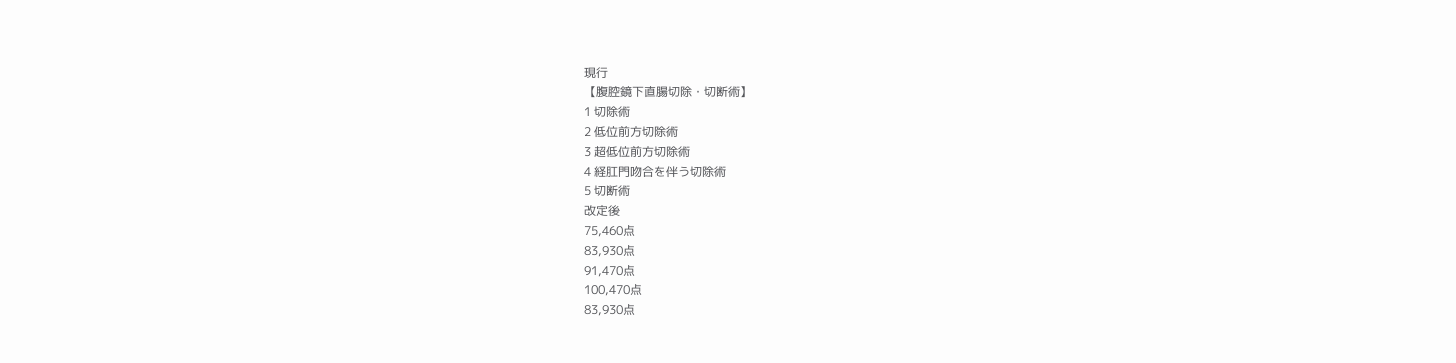現行
【腹腔鏡下直腸切除・切断術】
1 切除術
2 低位前方切除術
3 超低位前方切除術
4 経肛門吻合を伴う切除術
5 切断術
改定後
75,460点
83,930点
91,470点
100,470点
83,930点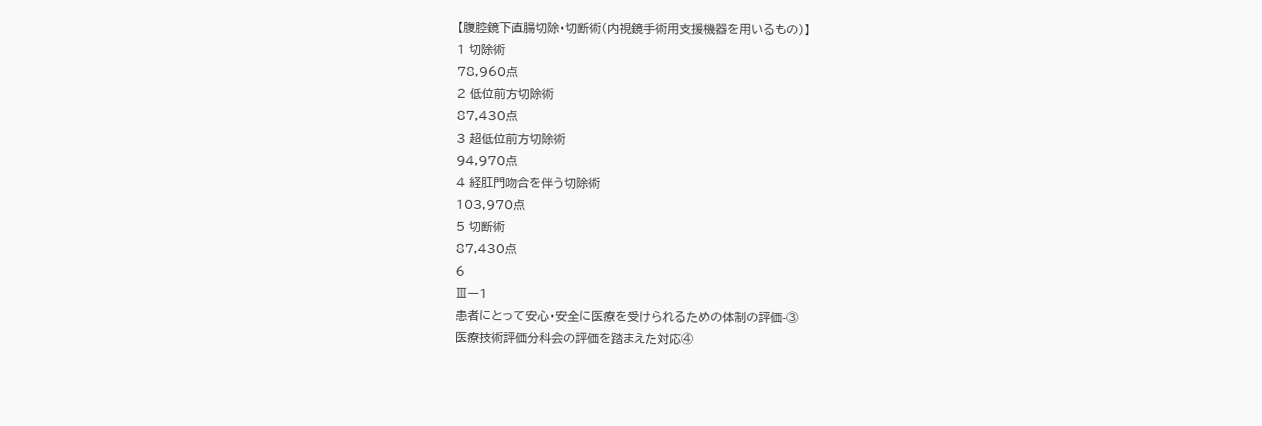【腹腔鏡下直腸切除・切断術(内視鏡手術用支援機器を用いるもの)】
1 切除術
78,960点
2 低位前方切除術
87,430点
3 超低位前方切除術
94,970点
4 経肛門吻合を伴う切除術
103,970点
5 切断術
87,430点
6
Ⅲー1
患者にとって安心・安全に医療を受けられるための体制の評価-③
医療技術評価分科会の評価を踏まえた対応④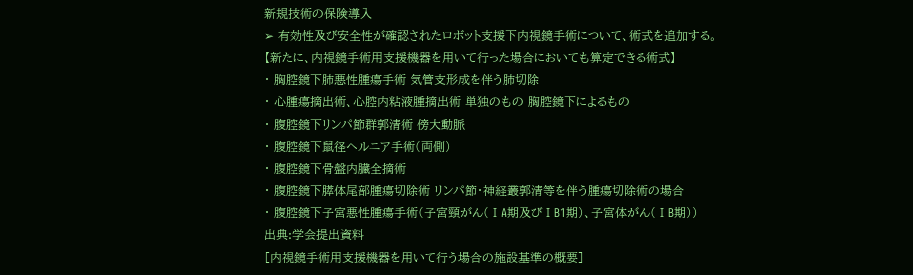新規技術の保険導入
➢ 有効性及び安全性が確認されたロボット支援下内視鏡手術について、術式を追加する。
【新たに、内視鏡手術用支援機器を用いて行った場合においても算定できる術式】
・ 胸腔鏡下肺悪性腫瘍手術 気管支形成を伴う肺切除
・ 心腫瘍摘出術、心腔内粘液腫摘出術 単独のもの 胸腔鏡下によるもの
・ 腹腔鏡下リンパ節群郭清術 傍大動脈
・ 腹腔鏡下鼠径ヘルニア手術(両側)
・ 腹腔鏡下骨盤内臓全摘術
・ 腹腔鏡下膵体尾部腫瘍切除術 リンパ節・神経叢郭清等を伴う腫瘍切除術の場合
・ 腹腔鏡下子宮悪性腫瘍手術(子宮頸がん(ⅠA期及びⅠB1期)、子宮体がん(ⅠB期))
出典:学会提出資料
[内視鏡手術用支援機器を用いて行う場合の施設基準の概要]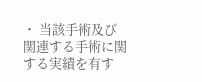・ 当該手術及び関連する手術に関する実績を有す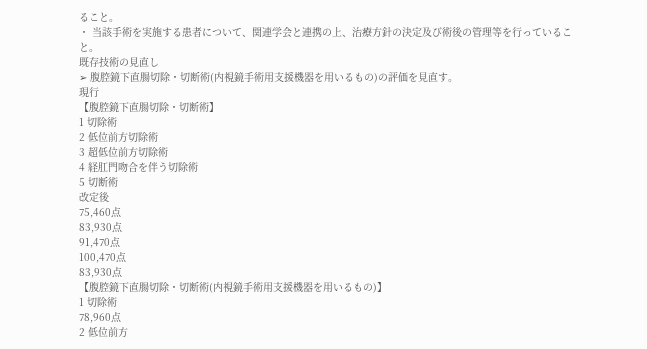ること。
・ 当該手術を実施する患者について、関連学会と連携の上、治療方針の決定及び術後の管理等を行っていること。
既存技術の見直し
➢ 腹腔鏡下直腸切除・切断術(内視鏡手術用支援機器を用いるもの)の評価を見直す。
現行
【腹腔鏡下直腸切除・切断術】
1 切除術
2 低位前方切除術
3 超低位前方切除術
4 経肛門吻合を伴う切除術
5 切断術
改定後
75,460点
83,930点
91,470点
100,470点
83,930点
【腹腔鏡下直腸切除・切断術(内視鏡手術用支援機器を用いるもの)】
1 切除術
78,960点
2 低位前方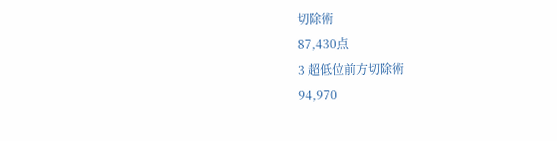切除術
87,430点
3 超低位前方切除術
94,970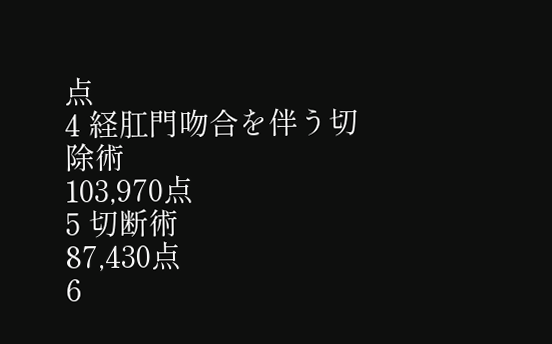点
4 経肛門吻合を伴う切除術
103,970点
5 切断術
87,430点
6